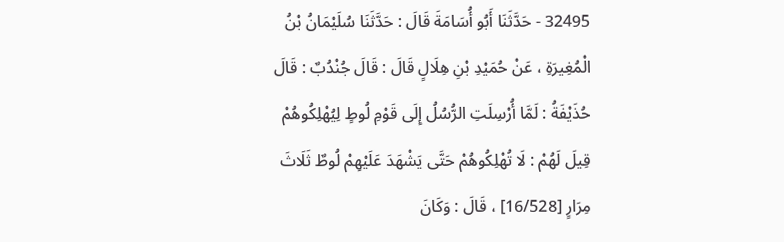32495 - حَدَّثَنَا أَبُو أُسَامَةَ قَالَ : حَدَّثَنَا سُلَيْمَانُ بْنُ الْمُغِيرَةِ ، عَنْ حُمَيْدِ بْنِ هِلَالٍ قَالَ : قَالَ جُنْدُبٌ : قَالَ حُذَيْفَةُ : لَمَّا أُرْسِلَتِ الرُّسُلُ إِلَى قَوْمِ لُوطٍ لِيُهْلِكُوهُمْ قِيلَ لَهُمْ : لَا تُهْلِكُوهُمْ حَتَّى يَشْهَدَ عَلَيْهِمْ لُوطٌ ثَلَاثَ مِرَارٍ [16/528] ، قَالَ : وَكَانَ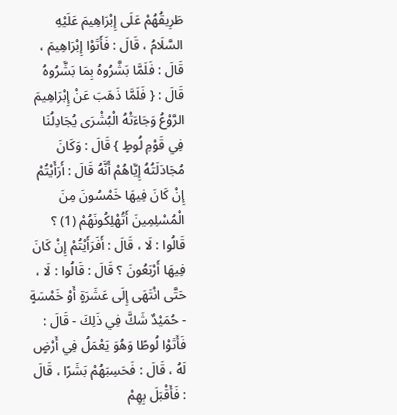طَرِيقُهُمْ عَلَى إِبْرَاهِيمَ عَلَيْهِ السَّلَامُ ، قَالَ : فَأَتَوْا إِبْرَاهِيمَ ، قَالَ : فَلَمَّا بَشَّرُوهُ بِمَا بَشَّرُوهُ قَالَ : { فَلَمَّا ذَهَبَ عَنْ إِبْرَاهِيمَ الرَّوْعُ وَجَاءَتْهُ الْبُشْرَى يُجَادِلُنَا فِي قَوْمِ لُوطٍ } قَالَ : وَكَانَ مُجَادَلَتُهُ إِيَّاهُمْ أَنَّهُ قَالَ : أَرَأَيْتُمْ إِنْ كَانَ فِيهَا خَمْسُونَ مِنَ الْمُسْلِمِينَ أَتُهْلِكُونَهُمْ (1) ؟ قَالُوا : لَا ، قَالَ : أَفَرَأَيْتُمْ إِنْ كَانَ فِيهَا أَرْبَعُونَ ؟ قَالَ : قَالُوا : لَا ، حَتَّى انْتَهَى إِلَى عَشَرَةٍ أَوْ خَمْسَةٍ - حُمَيْدٌ شَكَّ فِي ذَلِكَ - قَالَ : فَأَتَوْا لُوطًا وَهُوَ يَعْمَلُ فِي أَرْضٍ لَهُ ، قَالَ : فَحَسِبَهُمْ بَشَرًا ، قَالَ : فَأَقْبَلَ بِهِمْ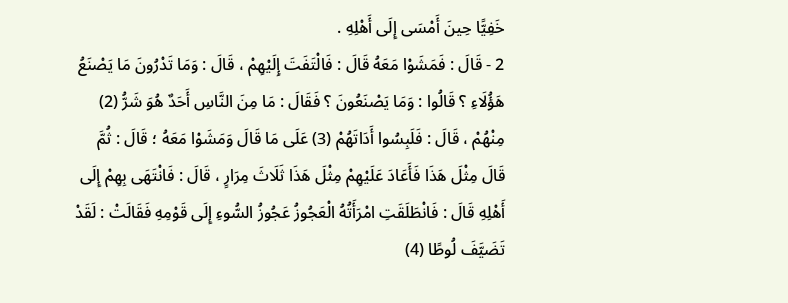خَفِيًّا حِينَ أَمْسَى إِلَى أَهْلِهِ .
2 - قَالَ : فَمَشَوْا مَعَهُ قَالَ : فَالْتَفَتَ إِلَيْهِمْ ، قَالَ : وَمَا تَدْرُونَ مَا يَصْنَعُ هَؤُلَاءِ ؟ قَالُوا : وَمَا يَصْنَعُونَ ؟ فَقَالَ : مَا مِنَ النَّاسِ أَحَدٌ هُوَ شَرُّ (2) مِنْهُمْ ، قَالَ : فَلَبِسُوا أَدَاتَهُمْ (3) عَلَى مَا قَالَ وَمَشَوْا مَعَهُ ؛ قَالَ : ثُمَّ قَالَ مِثْلَ هَذَا فَأَعَادَ عَلَيْهِمْ مِثْلَ هَذَا ثَلَاثَ مِرَارٍ ، قَالَ : فَانْتَهَى بِهِمْ إِلَى أَهْلِهِ قَالَ : فَانْطَلَقَتِ امْرَأَتُهُ الْعَجُوزُ عَجُوزُ السُّوءِ إِلَى قَوْمِهِ فَقَالَتْ : لَقَدْ تَضَيَّفَ لُوطًا (4)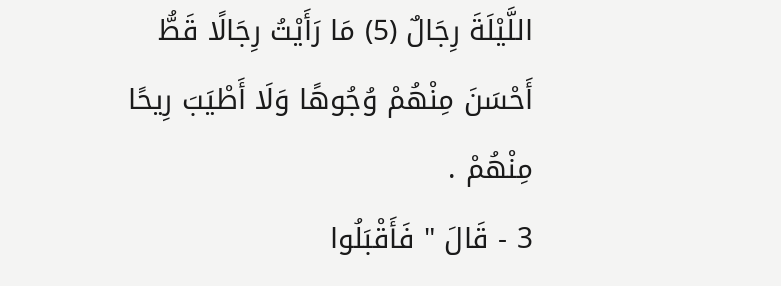اللَّيْلَةَ رِجَالٌ (5) مَا رَأَيْتُ رِجَالًا قَطُّ أَحْسَنَ مِنْهُمْ وُجُوهًا وَلَا أَطْيَبَ رِيحًا مِنْهُمْ .
3 - قَالَ " فَأَقْبَلُوا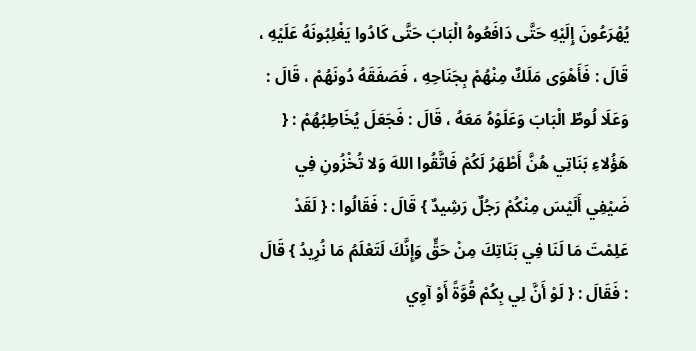يُهْرَعُونَ إِلَيْهِ حَتَّى دَافَعُوهُ الْبَابَ حَتَّى كَادُوا يَغْلِبُونَهُ عَلَيْهِ ، قَالَ : فَأَهْوَى مَلَكٌ مِنْهُمْ بِجَنَاحِهِ ، فَصَفَقَهُ دُونَهُمْ ، قَالَ : وَعَلَا لُوطٌ الْبَابَ وَعَلَوْهُ مَعَهُ ، قَالَ : فَجَعَلَ يُخَاطِبُهُمْ : { هَؤُلاءِ بَنَاتِي هُنَّ أَطْهَرُ لَكُمْ فَاتَّقُوا اللهَ وَلا تُخْزُونِ فِي ضَيْفِي أَلَيْسَ مِنْكُمْ رَجُلٌ رَشِيدٌ } قَالَ : فَقَالُوا : { لَقَدْ عَلِمْتَ مَا لَنَا فِي بَنَاتِكَ مِنْ حَقٍّ وَإِنَّكَ لَتَعْلَمُ مَا نُرِيدُ } قَالَ : فَقَالَ : { لَوْ أَنَّ لِي بِكُمْ قُوَّةً أَوْ آوِي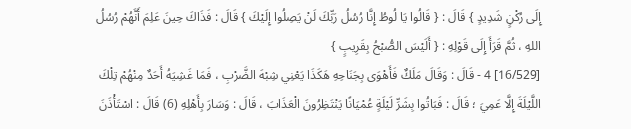إِلَى رُكْنٍ شَدِيدٍ } قَالَ : { قَالُوا يَا لُوطُ إِنَّا رُسُلُ رَبِّكَ لَنْ يَصِلُوا إِلَيْكَ } قَالَ : فَذَاكَ حِينَ عَلِمَ أَنَّهُمْ رُسُلُ اللهِ ، ثُمَّ قَرَأَ إِلَى قَوْلِهِ : { أَلَيْسَ الصُّبْحُ بِقَرِيبٍ }
[16/529] 4 - قَالَ : وَقَالَ مَلَكٌ فَأَهْوَى بِجَنَاحِهِ هَكَذَا يَعْنِي شِبْهَ الضَّرْبِ ، فَمَا غَشِيَهُ أَحَدٌ مِنْهُمْ تِلْكَ اللَّيْلَةَ إِلَّا عَمِيَ ؛ قَالَ : فَبَاتُوا بِشَرِّ لَيْلَةٍ عُمْيَانًا يَنْتَظِرُونَ الْعَذَابَ ، قَالَ : وَسَارَ بِأَهْلِهِ (6) قَالَ : اسْتَأْذَنَ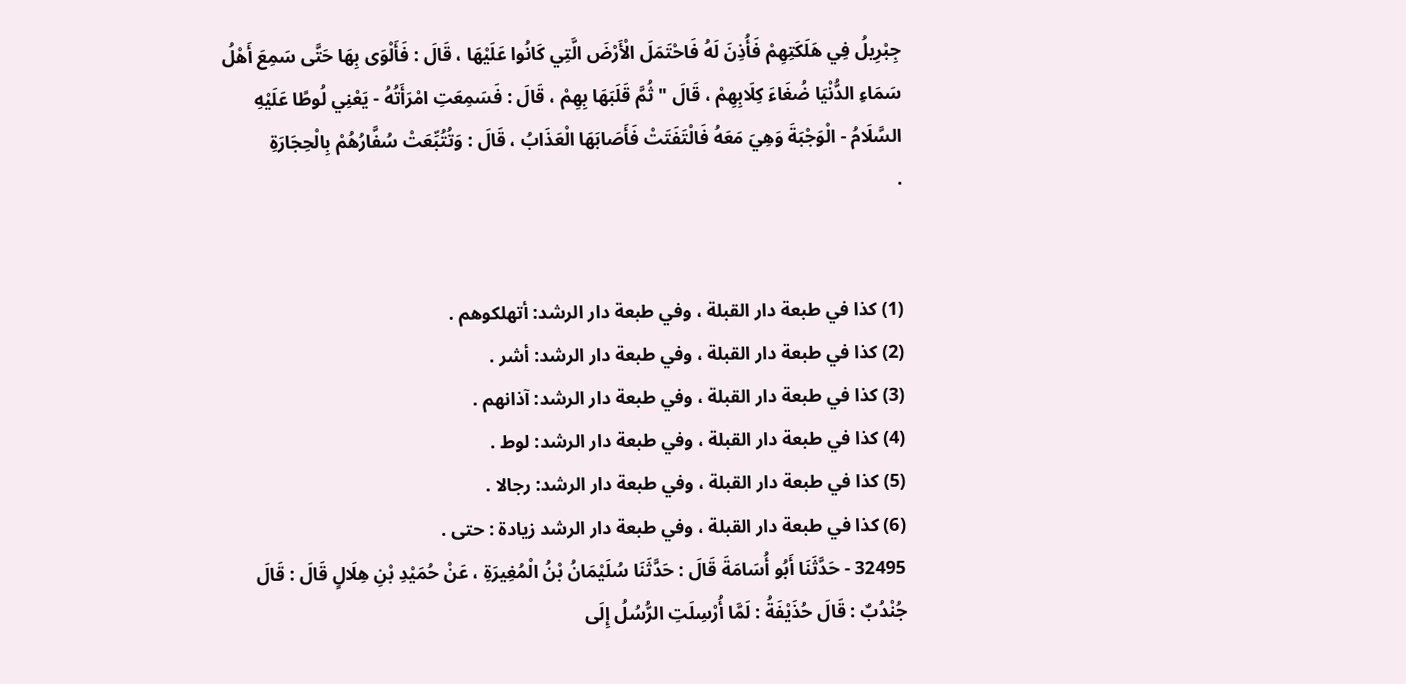جِبْرِيلُ فِي هَلَكَتِهِمْ فَأُذِنَ لَهُ فَاحْتَمَلَ الْأَرْضَ الَّتِي كَانُوا عَلَيْهَا ، قَالَ : فَأَلْوَى بِهَا حَتَّى سَمِعَ أَهْلُ سَمَاءِ الدُّنْيَا ضُغَاءَ كِلَابِهِمْ ، قَالَ " ثُمَّ قَلَبَهَا بِهِمْ ، قَالَ : فَسَمِعَتِ امْرَأَتُهُ - يَعْنِي لُوطًا عَلَيْهِ السَّلَامُ - الْوَجْبَةَ وَهِيَ مَعَهُ فَالْتَفَتَتْ فَأَصَابَهَا الْعَذَابُ ، قَالَ : وَتُتُبِّعَتْ سُفَّارُهُمْ بِالْحِجَارَةِ
.


(1) كذا في طبعة دار القبلة ، وفي طبعة دار الرشد: أتهلكوهم .
(2) كذا في طبعة دار القبلة ، وفي طبعة دار الرشد: أشر .
(3) كذا في طبعة دار القبلة ، وفي طبعة دار الرشد: آذانهم .
(4) كذا في طبعة دار القبلة ، وفي طبعة دار الرشد: لوط .
(5) كذا في طبعة دار القبلة ، وفي طبعة دار الرشد: رجالا .
(6) كذا في طبعة دار القبلة ، وفي طبعة دار الرشد زيادة : حتى .
32495 - حَدَّثَنَا أَبُو أُسَامَةَ قَالَ : حَدَّثَنَا سُلَيْمَانُ بْنُ الْمُغِيرَةِ ، عَنْ حُمَيْدِ بْنِ هِلَالٍ قَالَ : قَالَ جُنْدُبٌ : قَالَ حُذَيْفَةُ : لَمَّا أُرْسِلَتِ الرُّسُلُ إِلَى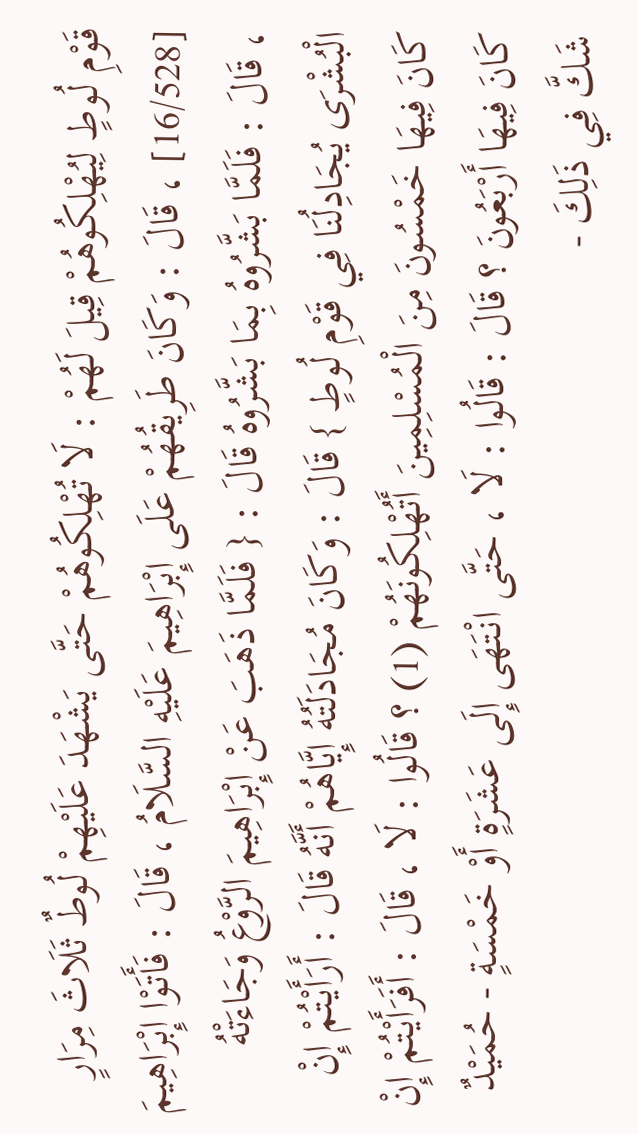قَوْمِ لُوطٍ لِيُهْلِكُوهُمْ قِيلَ لَهُمْ : لَا تُهْلِكُوهُمْ حَتَّى يَشْهَدَ عَلَيْهِمْ لُوطٌ ثَلَاثَ مِرَارٍ [16/528] ، قَالَ : وَكَانَ طَرِيقُهُمْ عَلَى إِبْرَاهِيمَ عَلَيْهِ السَّلَامُ ، قَالَ : فَأَتَوْا إِبْرَاهِيمَ ، قَالَ : فَلَمَّا بَشَّرُوهُ بِمَا بَشَّرُوهُ قَالَ : { فَلَمَّا ذَهَبَ عَنْ إِبْرَاهِيمَ الرَّوْعُ وَجَاءَتْهُ الْبُشْرَى يُجَادِلُنَا فِي قَوْمِ لُوطٍ } قَالَ : وَكَانَ مُجَادَلَتُهُ إِيَّاهُمْ أَنَّهُ قَالَ : أَرَأَيْتُمْ إِنْ كَانَ فِيهَا خَمْسُونَ مِنَ الْمُسْلِمِينَ أَتُهْلِكُونَهُمْ (1) ؟ قَالُوا : لَا ، قَالَ : أَفَرَأَيْتُمْ إِنْ كَانَ فِيهَا أَرْبَعُونَ ؟ قَالَ : قَالُوا : لَا ، حَتَّى انْتَهَى إِلَى عَشَرَةٍ أَوْ خَمْسَةٍ - حُمَيْدٌ شَكَّ فِي ذَلِكَ -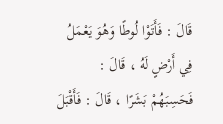قَالَ : فَأَتَوْا لُوطًا وَهُوَ يَعْمَلُ فِي أَرْضٍ لَهُ ، قَالَ : فَحَسِبَهُمْ بَشَرًا ، قَالَ : فَأَقْبَلَ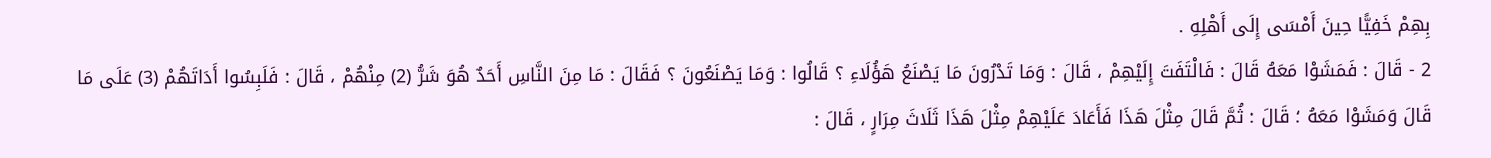بِهِمْ خَفِيًّا حِينَ أَمْسَى إِلَى أَهْلِهِ .
2 - قَالَ : فَمَشَوْا مَعَهُ قَالَ : فَالْتَفَتَ إِلَيْهِمْ ، قَالَ : وَمَا تَدْرُونَ مَا يَصْنَعُ هَؤُلَاءِ ؟ قَالُوا : وَمَا يَصْنَعُونَ ؟ فَقَالَ : مَا مِنَ النَّاسِ أَحَدٌ هُوَ شَرُّ (2) مِنْهُمْ ، قَالَ : فَلَبِسُوا أَدَاتَهُمْ (3) عَلَى مَا قَالَ وَمَشَوْا مَعَهُ ؛ قَالَ : ثُمَّ قَالَ مِثْلَ هَذَا فَأَعَادَ عَلَيْهِمْ مِثْلَ هَذَا ثَلَاثَ مِرَارٍ ، قَالَ :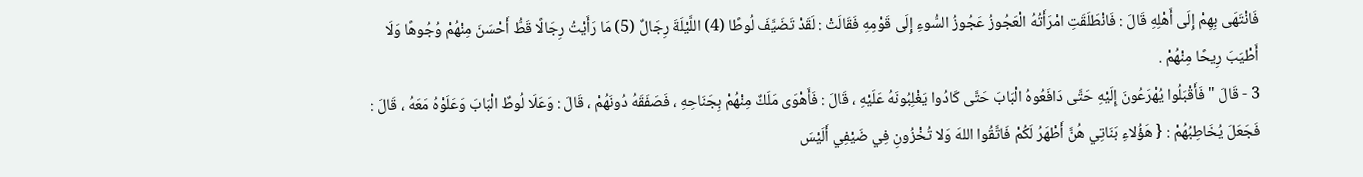فَانْتَهَى بِهِمْ إِلَى أَهْلِهِ قَالَ : فَانْطَلَقَتِ امْرَأَتُهُ الْعَجُوزُ عَجُوزُ السُّوءِ إِلَى قَوْمِهِ فَقَالَتْ : لَقَدْ تَضَيَّفَ لُوطًا (4) اللَّيْلَةَ رِجَالٌ (5) مَا رَأَيْتُ رِجَالًا قَطُّ أَحْسَنَ مِنْهُمْ وُجُوهًا وَلَا أَطْيَبَ رِيحًا مِنْهُمْ .
3 - قَالَ " فَأَقْبَلُوا يُهْرَعُونَ إِلَيْهِ حَتَّى دَافَعُوهُ الْبَابَ حَتَّى كَادُوا يَغْلِبُونَهُ عَلَيْهِ ، قَالَ : فَأَهْوَى مَلَكٌ مِنْهُمْ بِجَنَاحِهِ ، فَصَفَقَهُ دُونَهُمْ ، قَالَ : وَعَلَا لُوطٌ الْبَابَ وَعَلَوْهُ مَعَهُ ، قَالَ : فَجَعَلَ يُخَاطِبُهُمْ : { هَؤُلاءِ بَنَاتِي هُنَّ أَطْهَرُ لَكُمْ فَاتَّقُوا اللهَ وَلا تُخْزُونِ فِي ضَيْفِي أَلَيْسَ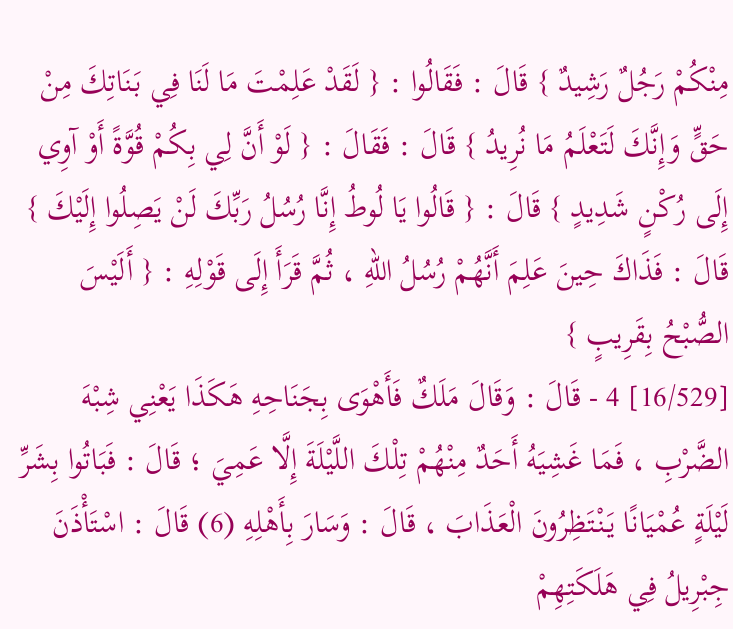مِنْكُمْ رَجُلٌ رَشِيدٌ } قَالَ : فَقَالُوا : { لَقَدْ عَلِمْتَ مَا لَنَا فِي بَنَاتِكَ مِنْ حَقٍّ وَإِنَّكَ لَتَعْلَمُ مَا نُرِيدُ } قَالَ : فَقَالَ : { لَوْ أَنَّ لِي بِكُمْ قُوَّةً أَوْ آوِي إِلَى رُكْنٍ شَدِيدٍ } قَالَ : { قَالُوا يَا لُوطُ إِنَّا رُسُلُ رَبِّكَ لَنْ يَصِلُوا إِلَيْكَ } قَالَ : فَذَاكَ حِينَ عَلِمَ أَنَّهُمْ رُسُلُ اللهِ ، ثُمَّ قَرَأَ إِلَى قَوْلِهِ : { أَلَيْسَ الصُّبْحُ بِقَرِيبٍ }
[16/529] 4 - قَالَ : وَقَالَ مَلَكٌ فَأَهْوَى بِجَنَاحِهِ هَكَذَا يَعْنِي شِبْهَ الضَّرْبِ ، فَمَا غَشِيَهُ أَحَدٌ مِنْهُمْ تِلْكَ اللَّيْلَةَ إِلَّا عَمِيَ ؛ قَالَ : فَبَاتُوا بِشَرِّ لَيْلَةٍ عُمْيَانًا يَنْتَظِرُونَ الْعَذَابَ ، قَالَ : وَسَارَ بِأَهْلِهِ (6) قَالَ : اسْتَأْذَنَ جِبْرِيلُ فِي هَلَكَتِهِمْ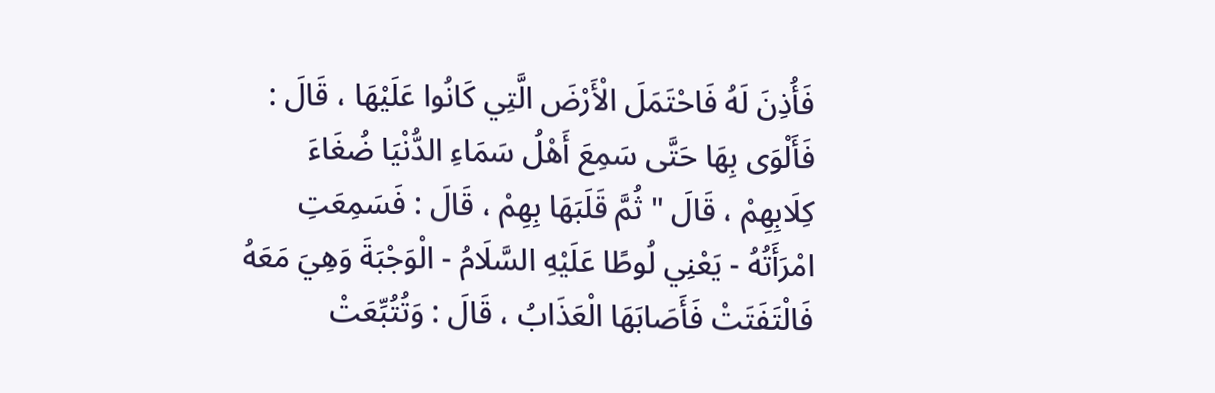فَأُذِنَ لَهُ فَاحْتَمَلَ الْأَرْضَ الَّتِي كَانُوا عَلَيْهَا ، قَالَ : فَأَلْوَى بِهَا حَتَّى سَمِعَ أَهْلُ سَمَاءِ الدُّنْيَا ضُغَاءَ كِلَابِهِمْ ، قَالَ " ثُمَّ قَلَبَهَا بِهِمْ ، قَالَ : فَسَمِعَتِ امْرَأَتُهُ - يَعْنِي لُوطًا عَلَيْهِ السَّلَامُ - الْوَجْبَةَ وَهِيَ مَعَهُ فَالْتَفَتَتْ فَأَصَابَهَا الْعَذَابُ ، قَالَ : وَتُتُبِّعَتْ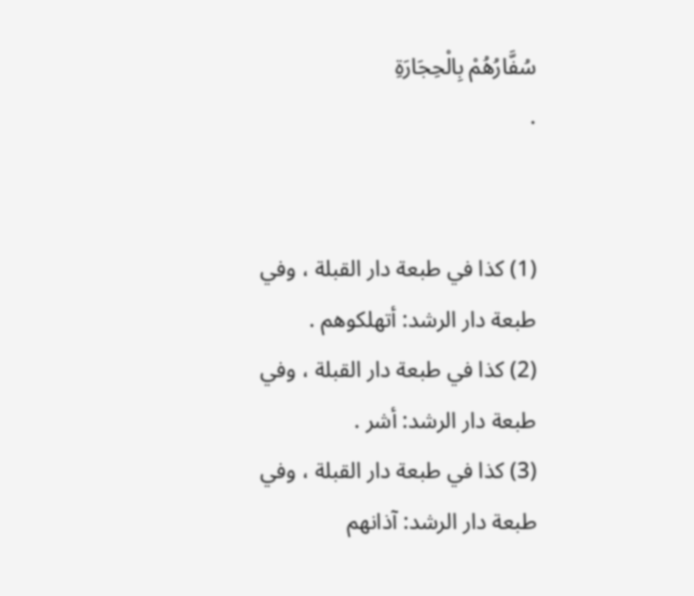سُفَّارُهُمْ بِالْحِجَارَةِ
.


(1) كذا في طبعة دار القبلة ، وفي طبعة دار الرشد: أتهلكوهم .
(2) كذا في طبعة دار القبلة ، وفي طبعة دار الرشد: أشر .
(3) كذا في طبعة دار القبلة ، وفي طبعة دار الرشد: آذانهم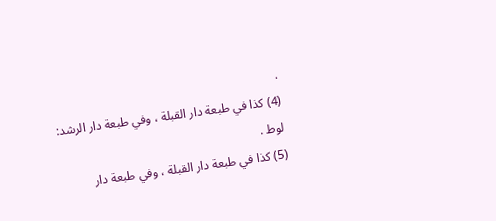.
(4) كذا في طبعة دار القبلة ، وفي طبعة دار الرشد: لوط .
(5) كذا في طبعة دار القبلة ، وفي طبعة دار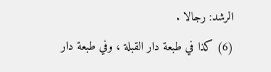الرشد: رجالا .
(6) كذا في طبعة دار القبلة ، وفي طبعة دار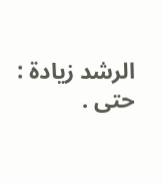الرشد زيادة : حتى .